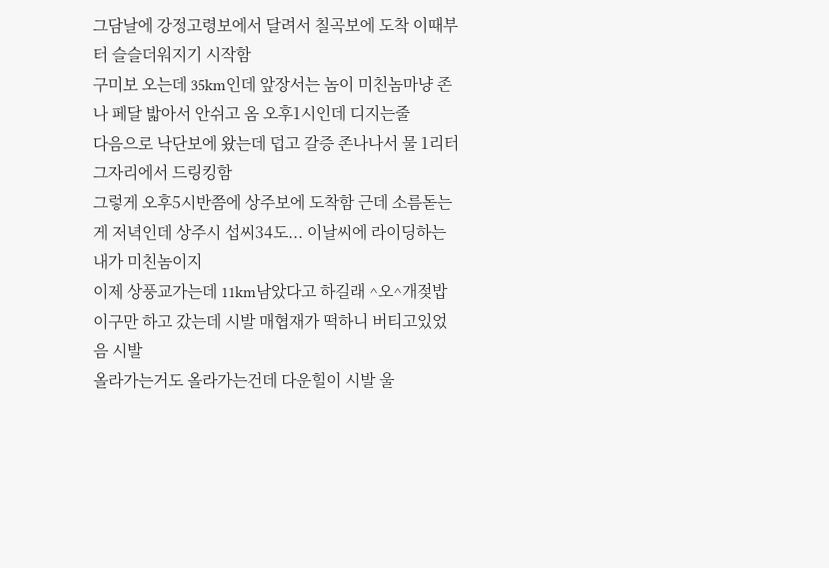그담날에 강정고령보에서 달려서 칠곡보에 도착 이때부터 슬슬더워지기 시작함
구미보 오는데 35km인데 앞장서는 놈이 미친놈마냥 존나 페달 밟아서 안쉬고 옴 오후1시인데 디지는줄
다음으로 낙단보에 왔는데 덥고 갈증 존나나서 물 1리터 그자리에서 드링킹함
그렇게 오후5시반쯤에 상주보에 도착함 근데 소름돋는게 저녁인데 상주시 섭씨34도... 이날씨에 라이딩하는 내가 미친놈이지
이제 상풍교가는데 11km남았다고 하길래 ^오^개젖밥이구만 하고 갔는데 시발 매협재가 떡하니 버티고있었음 시발
올라가는거도 올라가는건데 다운힐이 시발 울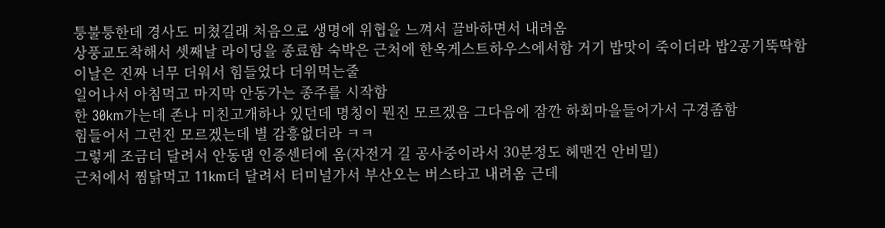퉁불퉁한데 경사도 미쳤길래 처음으로 생명에 위협을 느껴서 끌바하면서 내려옴
상풍교도착해서 셋째날 라이딩을 종료함 숙박은 근처에 한옥게스트하우스에서함 거기 밥맛이 죽이더라 밥2공기뚝딱함
이날은 진짜 너무 더워서 힘들었다 더위먹는줄
일어나서 아침먹고 마지막 안동가는 종주를 시작함
한 30km가는데 존나 미친고개하나 있던데 명칭이 뭔진 모르겠음 그다음에 잠깐 하회마을들어가서 구경좀함
힘들어서 그런진 모르겠는데 별 감흥없더라 ㅋㅋ
그렇게 조금더 달려서 안동댐 인증센터에 옴(자전거 길 공사중이라서 30분정도 헤맨건 안비밀)
근처에서 찜닭먹고 11km더 달려서 터미널가서 부산오는 버스타고 내려옴 근데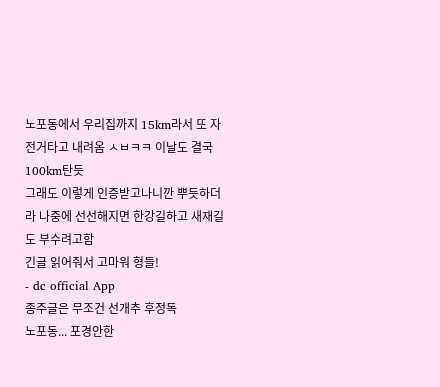노포동에서 우리집까지 15km라서 또 자전거타고 내려옴 ㅅㅂㅋㅋ 이날도 결국 100km탄듯
그래도 이렇게 인증받고나니깐 뿌듯하더라 나중에 선선해지면 한강길하고 새재길도 부수려고함
긴글 읽어줘서 고마워 형들!
- dc official App
종주글은 무조건 선개추 후정독
노포동... 포경안한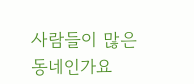사람들이 많은 동네인가요